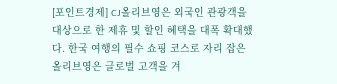[포인트경제] CJ올리브영은 외국인 관광객을 대상으로 한 제휴 및 할인 혜택을 대폭 확대했다. 한국 여행의 필수 쇼핑 코스로 자리 잡은 올리브영은 글로벌 고객을 겨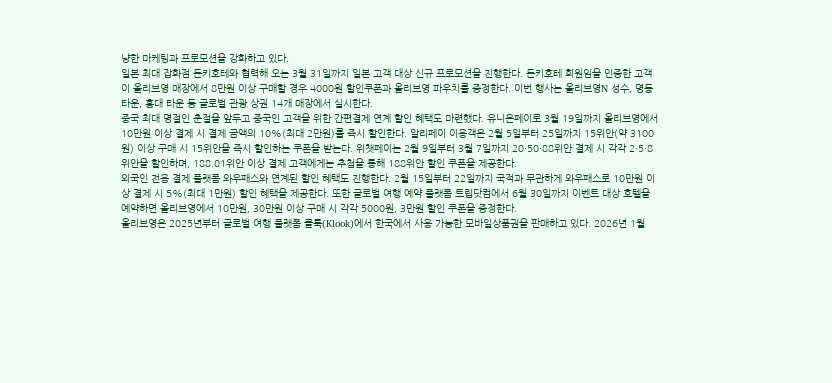냥한 마케팅과 프로모션을 강화하고 있다.
일본 최대 잡화점 돈키호테와 협력해 오는 3월 31일까지 일본 고객 대상 신규 프로모션을 진행한다. 돈키호테 회원임을 인증한 고객이 올리브영 매장에서 8만원 이상 구매할 경우 4000원 할인쿠폰과 올리브영 파우치를 증정한다. 이번 행사는 올리브영N 성수, 명동 타운, 홍대 타운 등 글로벌 관광 상권 14개 매장에서 실시한다.
중국 최대 명절인 춘절을 앞두고 중국인 고객을 위한 간편결제 연계 할인 혜택도 마련했다. 유니온페이로 3월 19일까지 올리브영에서 10만원 이상 결제 시 결제 금액의 10%(최대 2만원)를 즉시 할인한다. 알리페이 이용객은 2월 5일부터 25일까지 15위안(약 3100원) 이상 구매 시 15위안을 즉시 할인하는 쿠폰을 받는다. 위챗페이는 2월 9일부터 3월 7일까지 20·50·88위안 결제 시 각각 2·5·8위안을 할인하며, 188.01위안 이상 결제 고객에게는 추첨을 통해 188위안 할인 쿠폰을 제공한다.
외국인 전용 결제 플랫폼 와우패스와 연계된 할인 혜택도 진행한다. 2월 15일부터 22일까지 국적과 무관하게 와우패스로 10만원 이상 결제 시 5%(최대 1만원) 할인 혜택을 제공한다. 또한 글로벌 여행 예약 플랫폼 트립닷컴에서 6월 30일까지 이벤트 대상 호텔을 예약하면 올리브영에서 10만원, 30만원 이상 구매 시 각각 5000원, 3만원 할인 쿠폰을 증정한다.
올리브영은 2025년부터 글로벌 여행 플랫폼 클룩(Klook)에서 한국에서 사용 가능한 모바일상품권을 판매하고 있다. 2026년 1월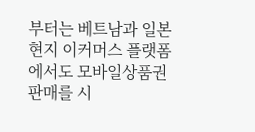부터는 베트남과 일본 현지 이커머스 플랫폼에서도 모바일상품권 판매를 시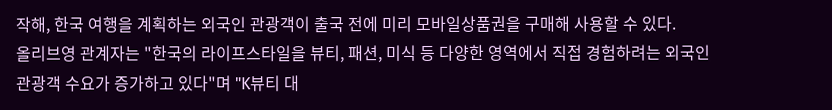작해, 한국 여행을 계획하는 외국인 관광객이 출국 전에 미리 모바일상품권을 구매해 사용할 수 있다.
올리브영 관계자는 "한국의 라이프스타일을 뷰티, 패션, 미식 등 다양한 영역에서 직접 경험하려는 외국인 관광객 수요가 증가하고 있다"며 "K뷰티 대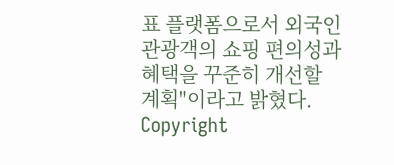표 플랫폼으로서 외국인 관광객의 쇼핑 편의성과 혜택을 꾸준히 개선할 계획"이라고 밝혔다.
Copyright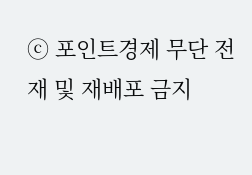ⓒ 포인트경제 무단 전재 및 재배포 금지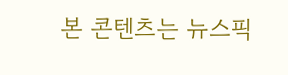본 콘텐츠는 뉴스픽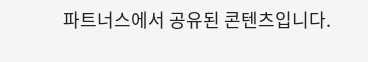파트너스에서 공유된 콘텐츠입니다.